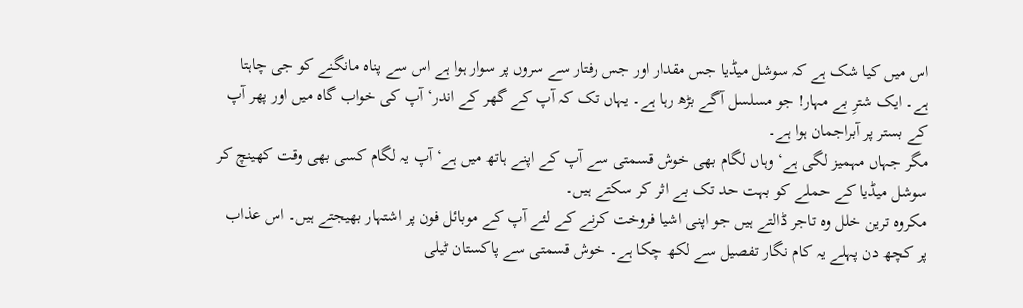اس میں کیا شک ہے کہ سوشل میڈیا جس مقدار اور جس رفتار سے سروں پر سوار ہوا ہے اس سے پناہ مانگنے کو جی چاہتا ہے۔ ایک شترِ بے مہار! جو مسلسل آگے بڑھ رہا ہے۔ یہاں تک کہ آپ کے گھر کے اندر‘ آپ کی خواب گاہ میں اور پھر آپ کے بستر پر آبراجمان ہوا ہے۔
مگر جہاں مہمیز لگی ہے‘ وہاں لگام بھی خوش قسمتی سے آپ کے اپنے ہاتھ میں ہے‘ آپ یہ لگام کسی بھی وقت کھینچ کر سوشل میڈیا کے حملے کو بہت حد تک بے اثر کر سکتے ہیں۔
مکروہ ترین خلل وہ تاجر ڈالتے ہیں جو اپنی اشیا فروخت کرنے کے لئے آپ کے موبائل فون پر اشتہار بھیجتے ہیں۔ اس عذاب پر کچھ دن پہلے یہ کام نگار تفصیل سے لکھ چکا ہے۔ خوش قسمتی سے پاکستان ٹیلی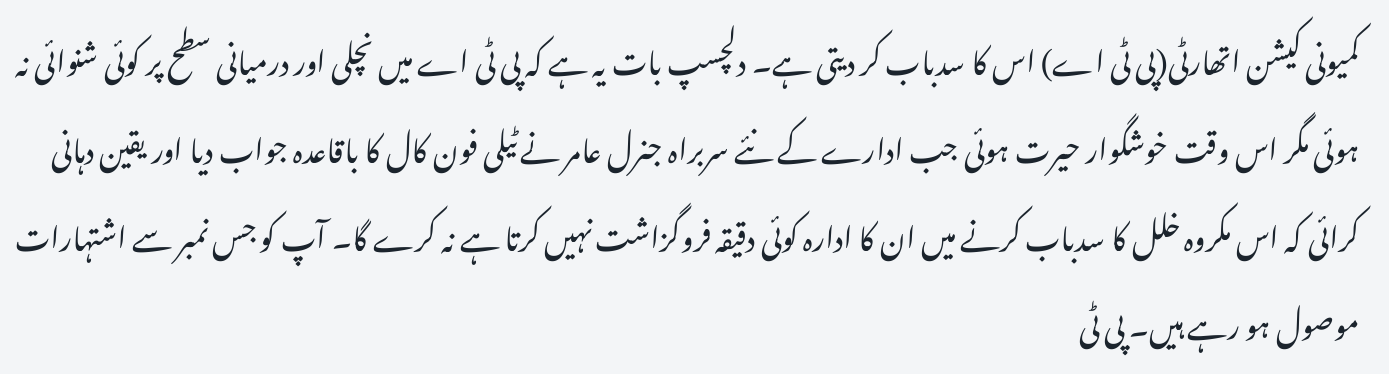کمیونی کیشن اتھارٹی(پی ٹی اے) اس کا سدباب کر دیتی ہے۔ دلچسپ بات یہ ہے کہ پی ٹی اے میں نچلی اور درمیانی سطح پر کوئی شنوائی نہ ہوئی مگر اس وقت خوشگوار حیرت ہوئی جب ادارے کے نئے سربراہ جنرل عامر نے ٹیلی فون کال کا باقاعدہ جواب دیا اور یقین دہانی کرائی کہ اس مکروہ خلل کا سدباب کرنے میں ان کا ادارہ کوئی دقیقہ فروگزاشت نہیں کرتا ہے نہ کرے گا۔ آپ کو جس نمبر سے اشتہارات موصول ہو رہے ہیں۔ پی ٹی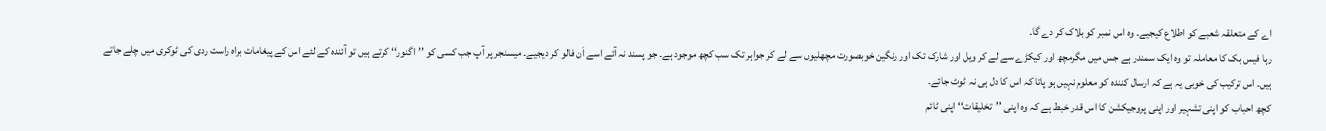اے کے متعلقہ شعبے کو اطلاع کیجیے۔ وہ اس نمبر کو بلاک کر دے گا۔
رہا فیس بک کا معاملہ تو وہ ایک سمندر ہے جس میں مگرمچھ اور کیکڑے سے لے کر ویل اور شارک تک اور رنگین خوبصورت مچھلیوں سے لے کر جواہر تک سب کچھ موجود ہے۔ جو پسند نہ آئے اسے اَن فالو کر دیجیے۔ میسنجر پر آپ جب کسی کو ’’اگنور‘‘ کرتے ہیں تو آئندہ کے لئے اس کے پیغامات براہ راست ردی کی ٹوکری میں چلے جاتے ہیں۔ اس ترکیب کی خوبی یہ ہے کہ ارسال کنندہ کو معلوم نہیں ہو پاتا کہ اس کا دل ہی نہ ٹوٹ جائے۔
کچھ احباب کو اپنی تشہیر اور اپنی پروجیکشن کا اس قدر خبط ہے کہ وہ اپنی ’’تخلیقات‘‘ اپنی ٹائم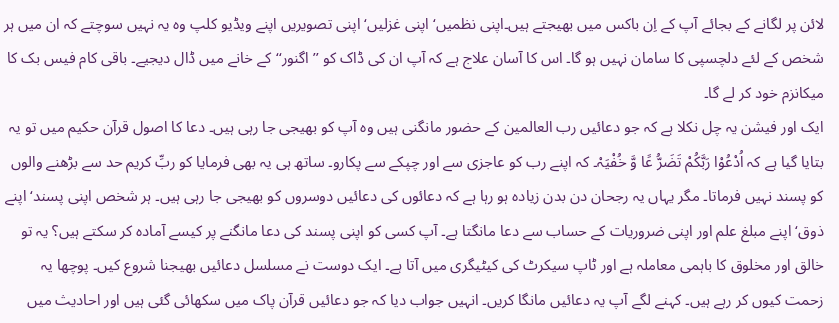لائن پر لگانے کے بجائے آپ کے اِن باکس میں بھیجتے ہیں۔اپنی نظمیں‘ اپنی غزلیں‘ اپنی تصویریں اپنے ویڈیو کلپ وہ یہ نہیں سوچتے کہ ان میں ہر شخص کے لئے دلچسپی کا سامان نہیں ہو گا۔ اس کا آسان علاج ہے کہ آپ ان کی ڈاک کو ’’اگنور‘‘ کے خانے میں ڈال دیجیے۔ باقی کام فیس بک کا میکانزم خود کر لے گا۔
ایک اور فیشن یہ چل نکلا ہے کہ جو دعائیں رب العالمین کے حضور مانگنی ہیں وہ آپ کو بھیجی جا رہی ہیں۔ دعا کا اصول قرآن حکیم میں تو یہ بتایا گیا ہے کہ اُدْعُوْا رَبَّکُمْ تَضَرُّ عًا وَّ خُفْیَہْ۔ کہ اپنے رب کو عاجزی سے اور چپکے سے پکارو۔ ساتھ ہی یہ بھی فرمایا کو ربِّ کریم حد سے بڑھنے والوں کو پسند نہیں فرماتا۔ مگر یہاں یہ رجحان دن بدن زیادہ ہو رہا ہے کہ دعائوں کی دعائیں دوسروں کو بھیجی جا رہی ہیں۔ ہر شخص اپنی پسند‘ اپنے ذوق‘ اپنے مبلغ علم اور اپنی ضروریات کے حساب سے دعا مانگتا ہے۔ آپ کسی کو اپنی پسند کی دعا مانگنے پر کیسے آمادہ کر سکتے ہیں؟ یہ تو خالق اور مخلوق کا باہمی معاملہ ہے اور ٹاپ سیکرٹ کی کیٹیگری میں آتا ہے۔ ایک دوست نے مسلسل دعائیں بھیجنا شروع کیں۔ پوچھا یہ زحمت کیوں کر رہے ہیں۔ کہنے لگے آپ یہ دعائیں مانگا کریں۔ انہیں جواب دیا کہ جو دعائیں قرآن پاک میں سکھائی گئی ہیں اور احادیث میں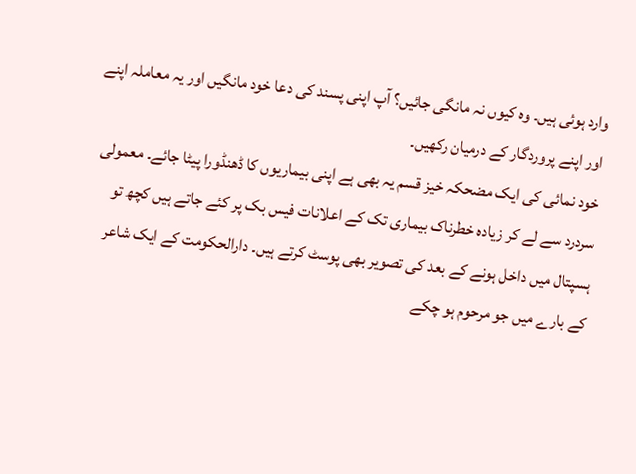وارد ہوئی ہیں۔ وہ کیوں نہ مانگی جائیں؟ آپ اپنی پسند کی دعا خود مانگیں اور یہ معاملہ اپنے اور اپنے پروردگار کے درمیان رکھیں۔
خود نمائی کی ایک مضحکہ خیز قسم یہ بھی ہے اپنی بیماریوں کا ڈھنڈورا پیٹا جائے۔ معمولی سردرد سے لے کر زیادہ خطرناک بیماری تک کے اعلانات فیس بک پر کئے جاتے ہیں کچھ تو ہسپتال میں داخل ہونے کے بعد کی تصویر بھی پوسٹ کرتے ہیں۔ دارالحکومت کے ایک شاعر کے بارے میں جو مرحوم ہو چکے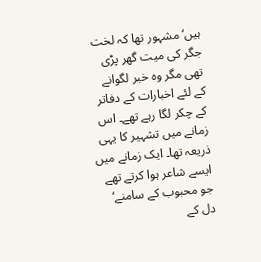ہیں‘ مشہور تھا کہ لخت جگر کی میت گھر پڑی تھی مگر وہ خبر لگوانے کے لئے اخبارات کے دفاتر کے چکر لگا رہے تھے۔ اس زمانے میں تشہیر کا یہی ذریعہ تھا۔ ایک زمانے میں ایسے شاعر ہوا کرتے تھے جو محبوب کے سامنے‘ دل کے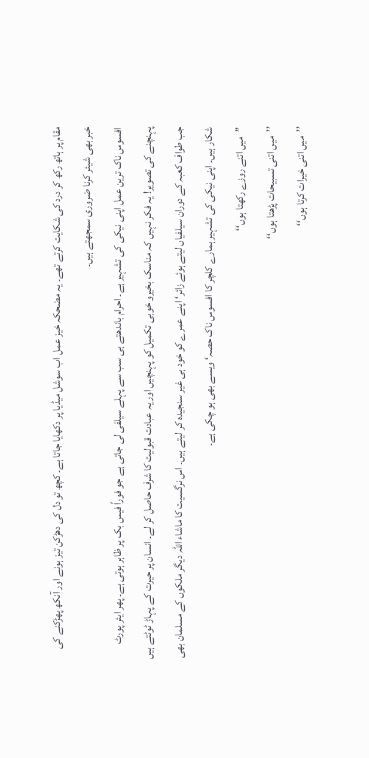مقام پر ہاتھ رکھ کر درد کی شکایت کرتے تھے۔ یہ مضحکہ خیز عمل اب سوشل میڈیا پر دکھایا جاتا ہے۔ کچھ تو دل کی دھڑکن تیز ہونے اور آنکھ پھڑکنے کی خبر بھی شیئر کرنا ضروری سمجھتے ہیں۔
افسوس ناک ترین عمل اپنی نیکی کی تشہیر ہے۔ احرام باندھتے ہی سب سے پہلے سیلفی لی جاتی ہے جو فوراً فیس بک پر ظاہر ہوتی ہے۔ پھر ایئر پورٹ پہنچنے کی تصویر! یہ فکر نہیں کہ مناسک بخیرو خوبی تکمیل کو پہنچیں اور یہ عبادت قبولیت کا شرف حاصل کر لے۔ انسان پر حیرت کے پہاڑ ٹوٹتے ہیں جب طواف کعبہ کے دوران سیلفیاں لیتے ہوئے زائر‘ اپنے عمرے کو خود ہی غیر سنجیدہ کر لیتے ہیں۔ اس نرگسیت کا ماشاء اللہ دیگر ملکوں کے مسلمان بھی شکار ہیں۔ اپنی نیکی کی تشہیر ہمارے کلچر کا افسوس ناک حصہ‘ ویسے بھی ہو چکی ہے۔
’’میں اتنے روزے رکھتا ہوں‘‘
’’میں اتنی تسبیحات پڑھتا ہوں‘‘
’’میں اتنی خیرات کرتا ہوں‘‘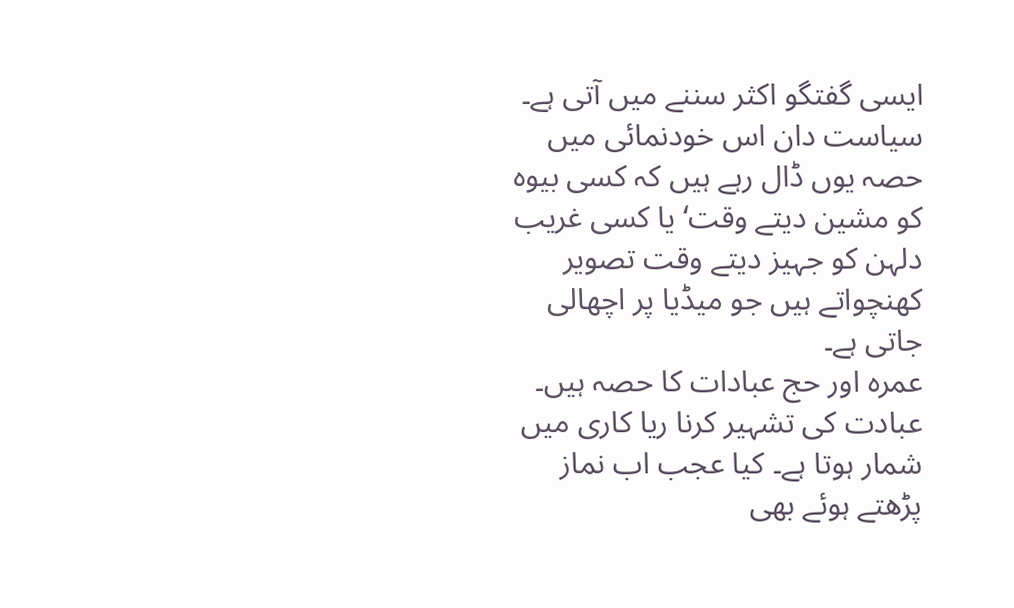ایسی گفتگو اکثر سننے میں آتی ہے۔ سیاست دان اس خودنمائی میں حصہ یوں ڈال رہے ہیں کہ کسی بیوہ کو مشین دیتے وقت‘ یا کسی غریب دلہن کو جہیز دیتے وقت تصویر کھنچواتے ہیں جو میڈیا پر اچھالی جاتی ہے۔
عمرہ اور حج عبادات کا حصہ ہیں۔ عبادت کی تشہیر کرنا ریا کاری میں شمار ہوتا ہے۔ کیا عجب اب نماز پڑھتے ہوئے بھی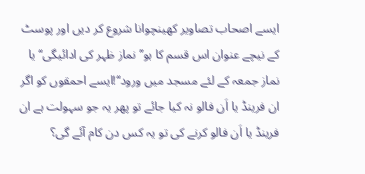ایسے اصحاب تصاویر کھینچوانا شروع کر دیں اور پوسٹ کے نیچے عنوان اس قسم کا ہو’’نماز ظہر کی ادائیگی‘‘ یا نماز جمعہ کے لئے مسجد میں ورود‘‘!ایسے احمقوں کو اگر ان فرینڈ یا اَن فالو نہ کیا جائے تو پھر یہ جو سہولت ہے ان فرینڈ یا اَن فالو کرنے کی تو یہ کس دن کام آئے گی؟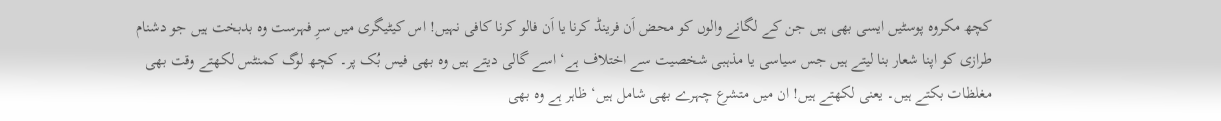کچھ مکروہ پوسٹیں ایسی بھی ہیں جن کے لگانے والوں کو محض اَن فرینڈ کرنا یا اَن فالو کرنا کافی نہیں! اس کیٹیگری میں سرِ فہرست وہ بدبخت ہیں جو دشنام طرازی کو اپنا شعار بنا لیتے ہیں جس سیاسی یا مذہبی شخصیت سے اختلاف ہے‘ اسے گالی دیتے ہیں وہ بھی فیس بُک پر۔ کچھ لوگ کمنٹس لکھتے وقت بھی مغلظات بکتے ہیں۔ یعنی لکھتے ہیں! ان میں متشرع چہرے بھی شامل ہیں‘ ظاہر ہے وہ بھی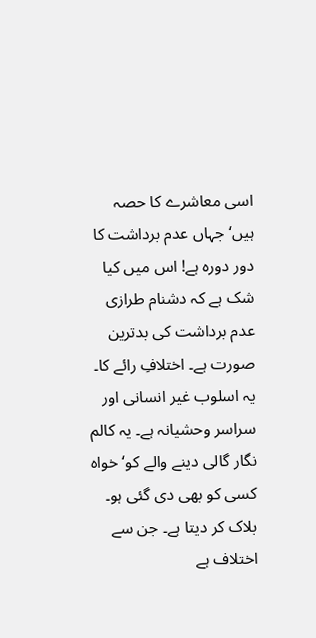اسی معاشرے کا حصہ ہیں‘ جہاں عدم برداشت کا دور دورہ ہے! اس میں کیا شک ہے کہ دشنام طرازی عدم برداشت کی بدترین صورت ہے۔ اختلافِ رائے کا۔ یہ اسلوب غیر انسانی اور سراسر وحشیانہ ہے۔ یہ کالم نگار گالی دینے والے کو‘ خواہ کسی کو بھی دی گئی ہو۔ بلاک کر دیتا ہے۔ جن سے اختلاف ہے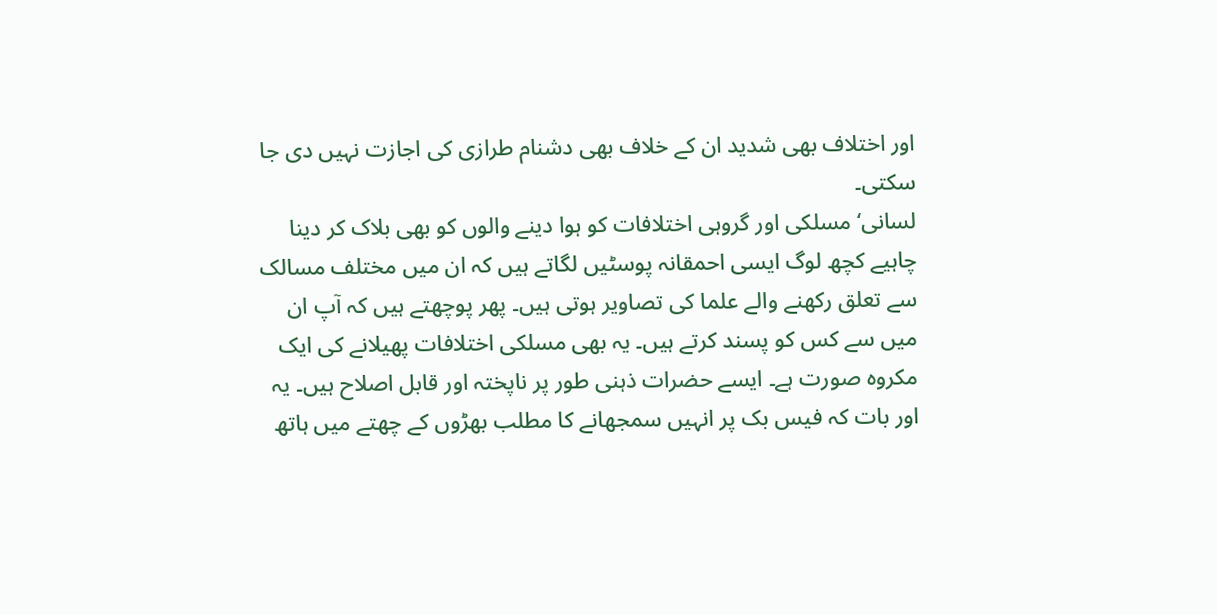اور اختلاف بھی شدید ان کے خلاف بھی دشنام طرازی کی اجازت نہیں دی جا سکتی۔
لسانی‘ مسلکی اور گروہی اختلافات کو ہوا دینے والوں کو بھی بلاک کر دینا چاہیے کچھ لوگ ایسی احمقانہ پوسٹیں لگاتے ہیں کہ ان میں مختلف مسالک سے تعلق رکھنے والے علما کی تصاویر ہوتی ہیں۔ پھر پوچھتے ہیں کہ آپ ان میں سے کس کو پسند کرتے ہیں۔ یہ بھی مسلکی اختلافات پھیلانے کی ایک مکروہ صورت ہے۔ ایسے حضرات ذہنی طور پر ناپختہ اور قابل اصلاح ہیں۔ یہ اور بات کہ فیس بک پر انہیں سمجھانے کا مطلب بھڑوں کے چھتے میں ہاتھ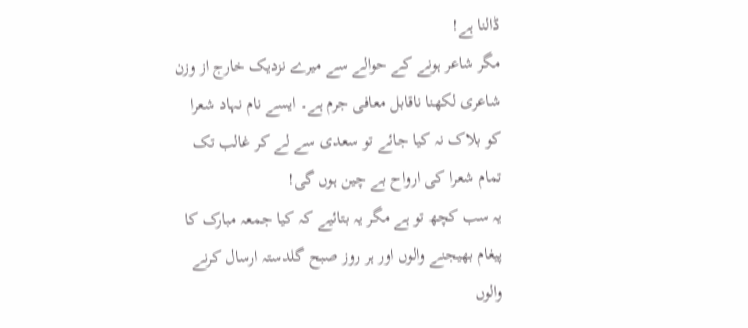ڈالنا ہے!
مگر شاعر ہونے کے حوالے سے میرے نزدیک خارج از وزن شاعری لکھنا ناقابل معافی جرم ہے۔ ایسے نام نہاد شعرا کو بلاک نہ کیا جائے تو سعدی سے لے کر غالب تک تمام شعرا کی ارواح بے چین ہوں گی!
یہ سب کچھ تو ہے مگر یہ بتائیے کہ کیا جمعہ مبارک کا پیغام بھیجنے والوں اور ہر روز صبح گلدستہ ارسال کرنے والوں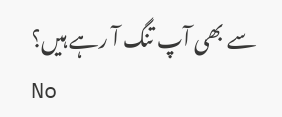سے بھی آپ تنگ آ رہے ہیں؟
No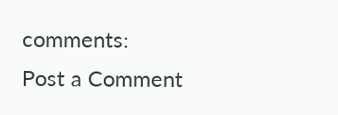comments:
Post a Comment